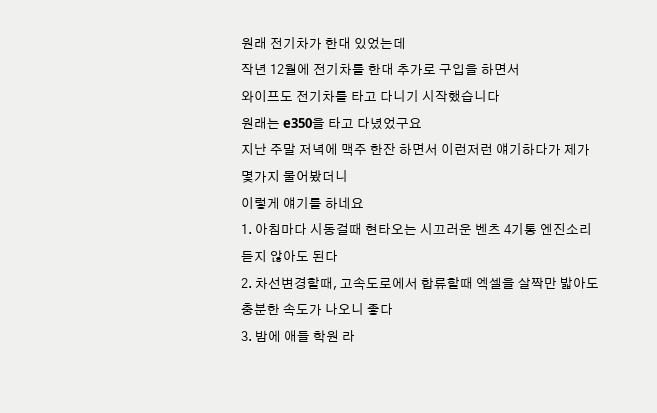원래 전기차가 한대 있었는데
작년 12월에 전기차를 한대 추가로 구입을 하면서
와이프도 전기차를 타고 다니기 시작했습니다
원래는 e350을 타고 다녔었구요
지난 주말 저녁에 맥주 한잔 하면서 이런저런 얘기하다가 제가 몇가지 물어봤더니
이렇게 얘기를 하네요
1. 아침마다 시동걸때 현타오는 시끄러운 벤츠 4기통 엔진소리 듣지 않아도 된다
2. 차선변경할때, 고속도로에서 합류할때 엑셀을 살짝만 밟아도 충분한 속도가 나오니 좋다
3. 밤에 애들 학원 라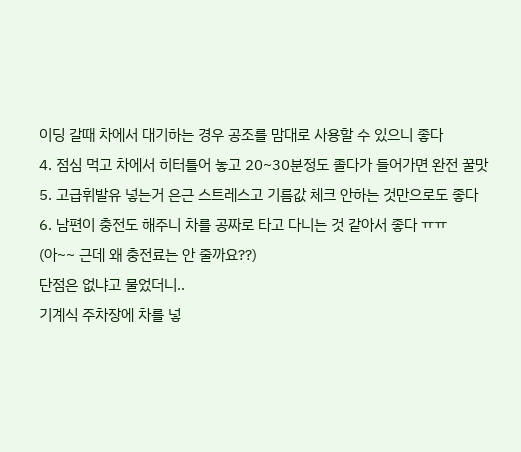이딩 갈때 차에서 대기하는 경우 공조를 맘대로 사용할 수 있으니 좋다
4. 점심 먹고 차에서 히터틀어 놓고 20~30분정도 졸다가 들어가면 완전 꿀맛
5. 고급휘발유 넣는거 은근 스트레스고 기름값 체크 안하는 것만으로도 좋다
6. 남편이 충전도 해주니 차를 공짜로 타고 다니는 것 같아서 좋다 ㅠㅠ
(아~~ 근데 왜 충전료는 안 줄까요??)
단점은 없냐고 물었더니..
기계식 주차장에 차를 넣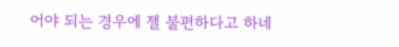어야 되는 경우에 젤 불편하다고 하네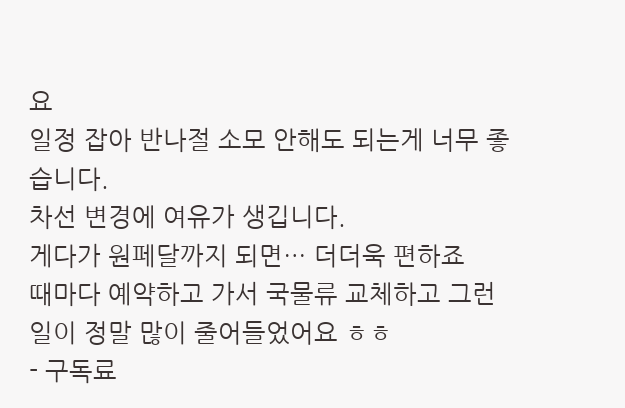요
일정 잡아 반나절 소모 안해도 되는게 너무 좋습니다.
차선 변경에 여유가 생깁니다.
게다가 원페달까지 되면… 더더욱 편하죠
때마다 예약하고 가서 국물류 교체하고 그런일이 정말 많이 줄어들었어요 ㅎㅎ
- 구독료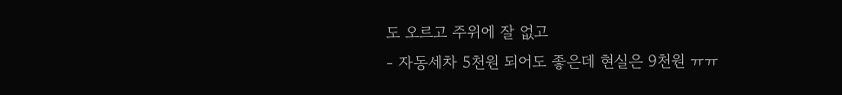도 오르고 주위에 잘 없고
- 자동세차 5천원 되어도 좋은데 현실은 9천원 ㅠㅠ